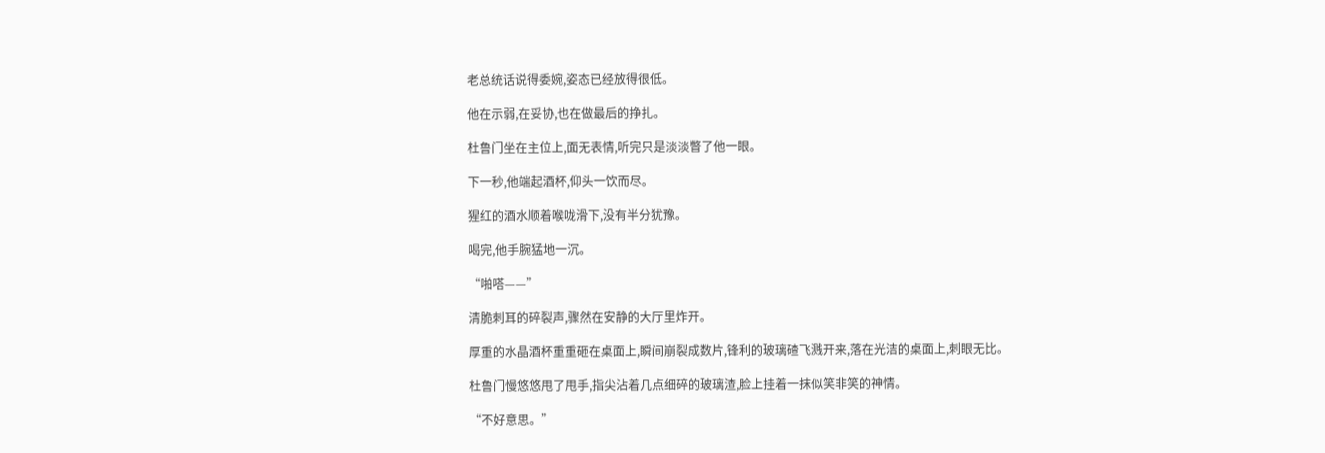老总统话说得委婉,姿态已经放得很低。

他在示弱,在妥协,也在做最后的挣扎。

杜鲁门坐在主位上,面无表情,听完只是淡淡瞥了他一眼。

下一秒,他端起酒杯,仰头一饮而尽。

猩红的酒水顺着喉咙滑下,没有半分犹豫。

喝完,他手腕猛地一沉。

“啪嗒——”

清脆刺耳的碎裂声,骤然在安静的大厅里炸开。

厚重的水晶酒杯重重砸在桌面上,瞬间崩裂成数片,锋利的玻璃碴飞溅开来,落在光洁的桌面上,刺眼无比。

杜鲁门慢悠悠甩了甩手,指尖沾着几点细碎的玻璃渣,脸上挂着一抹似笑非笑的神情。

“不好意思。”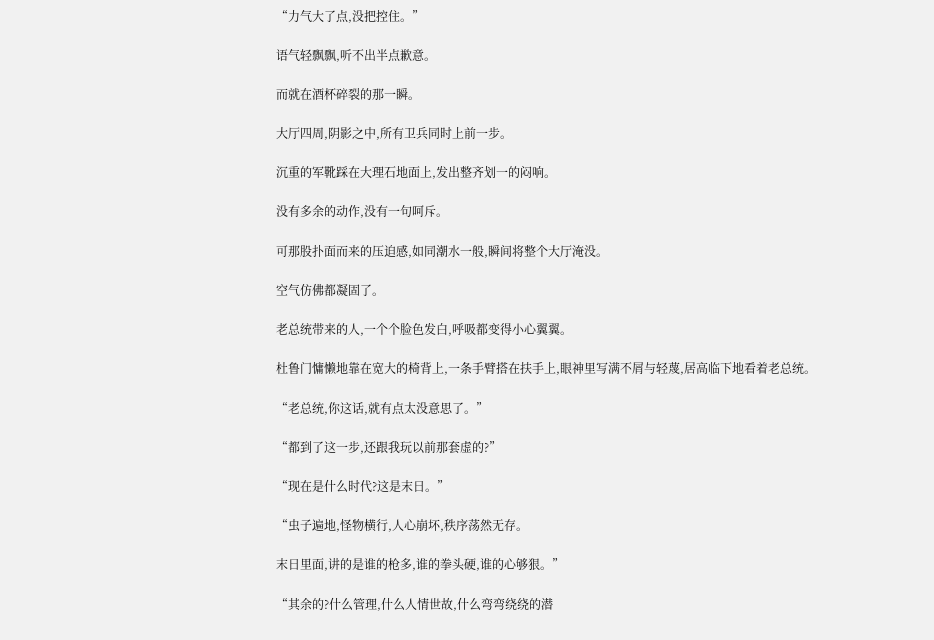“力气大了点,没把控住。”

语气轻飘飘,听不出半点歉意。

而就在酒杯碎裂的那一瞬。

大厅四周,阴影之中,所有卫兵同时上前一步。

沉重的军靴踩在大理石地面上,发出整齐划一的闷响。

没有多余的动作,没有一句呵斥。

可那股扑面而来的压迫感,如同潮水一般,瞬间将整个大厅淹没。

空气仿佛都凝固了。

老总统带来的人,一个个脸色发白,呼吸都变得小心翼翼。

杜鲁门慵懒地靠在宽大的椅背上,一条手臂搭在扶手上,眼神里写满不屑与轻蔑,居高临下地看着老总统。

“老总统,你这话,就有点太没意思了。”

“都到了这一步,还跟我玩以前那套虚的?”

“现在是什么时代?这是末日。”

“虫子遍地,怪物横行,人心崩坏,秩序荡然无存。

末日里面,讲的是谁的枪多,谁的拳头硬,谁的心够狠。”

“其余的?什么管理,什么人情世故,什么弯弯绕绕的潜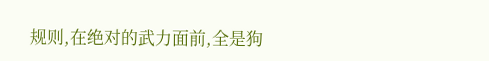规则,在绝对的武力面前,全是狗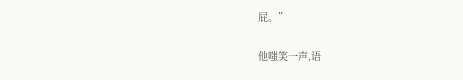屁。”

他嗤笑一声,语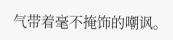气带着毫不掩饰的嘲讽。